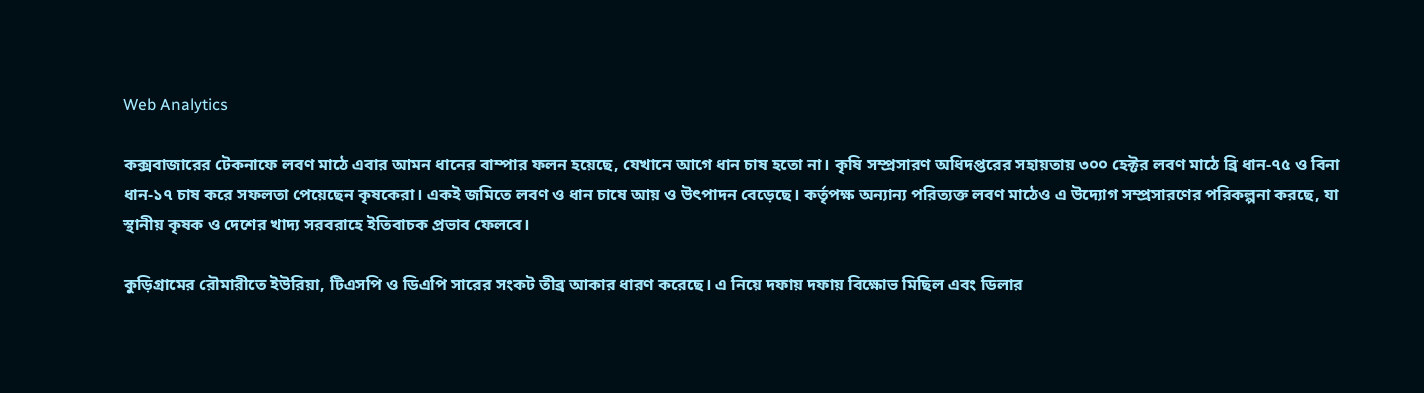Web Analytics

কক্সবাজারের টেকনাফে লবণ মাঠে এবার আমন ধানের বাম্পার ফলন হয়েছে, যেখানে আগে ধান চাষ হতো না। কৃষি সম্প্রসারণ অধিদপ্তরের সহায়তায় ৩০০ হেক্টর লবণ মাঠে ব্রি ধান-৭৫ ও বিনা ধান-১৭ চাষ করে সফলতা পেয়েছেন কৃষকেরা। একই জমিতে লবণ ও ধান চাষে আয় ও উৎপাদন বেড়েছে। কর্তৃপক্ষ অন্যান্য পরিত্যক্ত লবণ মাঠেও এ উদ্যোগ সম্প্রসারণের পরিকল্পনা করছে, যা স্থানীয় কৃষক ও দেশের খাদ্য সরবরাহে ইতিবাচক প্রভাব ফেলবে।

কুড়িগ্রামের রৌমারীতে ইউরিয়া, টিএসপি ও ডিএপি সারের সংকট তীব্র আকার ধারণ করেছে। এ নিয়ে দফায় দফায় বিক্ষোভ মিছিল এবং ডিলার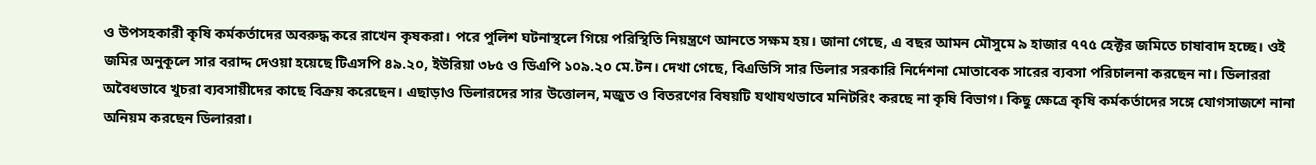ও উপসহকারী কৃষি কর্মকর্তাদের অবরুদ্ধ করে রাখেন কৃষকরা। পরে পুলিশ ঘটনাস্থলে গিয়ে পরিস্থিতি নিয়ন্ত্রণে আনতে সক্ষম হয়। জানা গেছে, এ বছর আমন মৌসুমে ৯ হাজার ৭৭৫ হেক্টর জমিতে চাষাবাদ হচ্ছে। ওই জমির অনুকূলে সার বরাদ্দ দেওয়া হয়েছে টিএসপি ৪৯.২০, ইউরিয়া ৩৮৫ ও ডিএপি ১০৯.২০ মে.টন। দেখা গেছে, বিএডিসি সার ডিলার সরকারি নির্দেশনা মোতাবেক সারের ব্যবসা পরিচালনা করছেন না। ডিলাররা অবৈধভাবে খুচরা ব্যবসায়ীদের কাছে বিক্রয় করেছেন। এছাড়াও ডিলারদের সার উত্তোলন, মজুত ও বিতরণের বিষয়টি যথাযথভাবে মনিটরিং করছে না কৃষি বিভাগ। কিছু ক্ষেত্রে কৃষি কর্মকর্তাদের সঙ্গে যোগসাজশে নানা অনিয়ম করছেন ডিলাররা।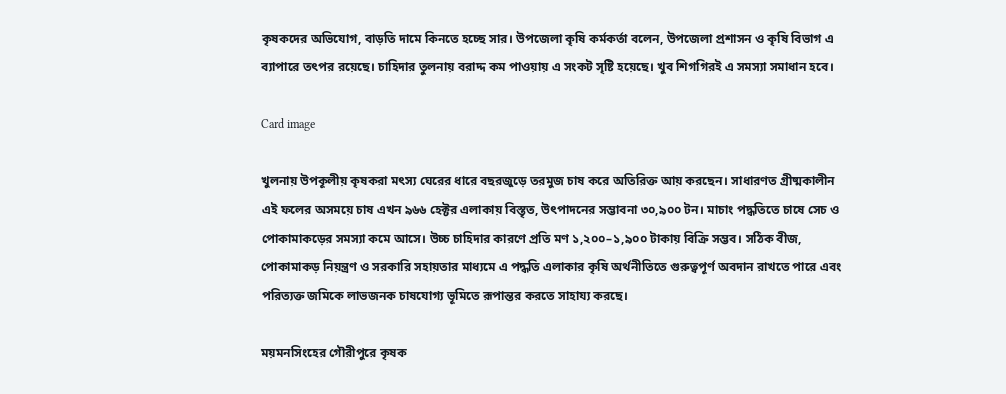কৃষকদের অভিযোগ, বাড়তি দামে কিনতে হচ্ছে সার। উপজেলা কৃষি কর্মকর্তা বলেন, উপজেলা প্রশাসন ও কৃষি বিভাগ এ ব্যাপারে তৎপর রয়েছে। চাহিদার তুলনায় বরাদ্দ কম পাওয়ায় এ সংকট সৃষ্টি হয়েছে। খুব শিগগিরই এ সমস্যা সমাধান হবে।

Card image

খুলনায় উপকূলীয় কৃষকরা মৎস্য ঘেরের ধারে বছরজুড়ে তরমুজ চাষ করে অতিরিক্ত আয় করছেন। সাধারণত গ্রীষ্মকালীন এই ফলের অসময়ে চাষ এখন ৯৬৬ হেক্টর এলাকায় বিস্তৃত, উৎপাদনের সম্ভাবনা ৩০,৯০০ টন। মাচাং পদ্ধতিতে চাষে সেচ ও পোকামাকড়ের সমস্যা কমে আসে। উচ্চ চাহিদার কারণে প্রতি মণ ১,২০০–১,৯০০ টাকায় বিক্রি সম্ভব। সঠিক বীজ, পোকামাকড় নিয়ন্ত্রণ ও সরকারি সহায়তার মাধ্যমে এ পদ্ধতি এলাকার কৃষি অর্থনীতিতে গুরুত্বপূর্ণ অবদান রাখতে পারে এবং পরিত্যক্ত জমিকে লাভজনক চাষযোগ্য ভূমিতে রূপান্তর করতে সাহায্য করছে।

ময়মনসিংহের গৌরীপুরে কৃষক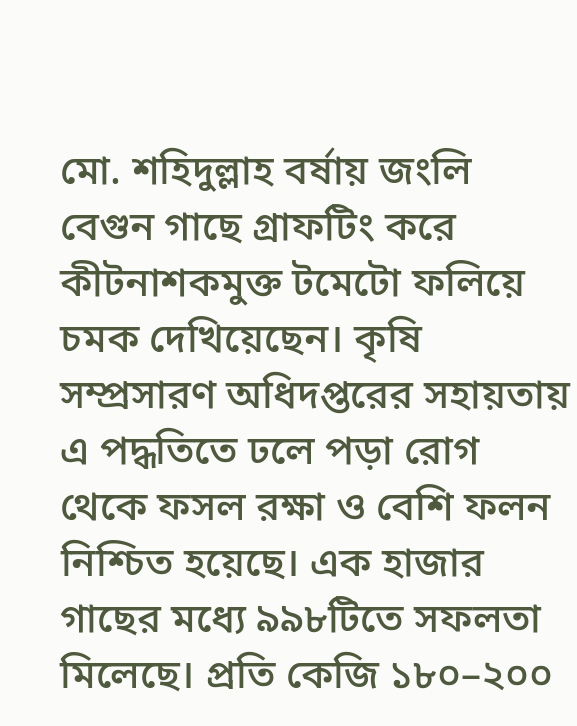মো. শহিদুল্লাহ বর্ষায় জংলি বেগুন গাছে গ্রাফটিং করে কীটনাশকমুক্ত টমেটো ফলিয়ে চমক দেখিয়েছেন। কৃষি সম্প্রসারণ অধিদপ্তরের সহায়তায় এ পদ্ধতিতে ঢলে পড়া রোগ থেকে ফসল রক্ষা ও বেশি ফলন নিশ্চিত হয়েছে। এক হাজার গাছের মধ্যে ৯৯৮টিতে সফলতা মিলেছে। প্রতি কেজি ১৮০–২০০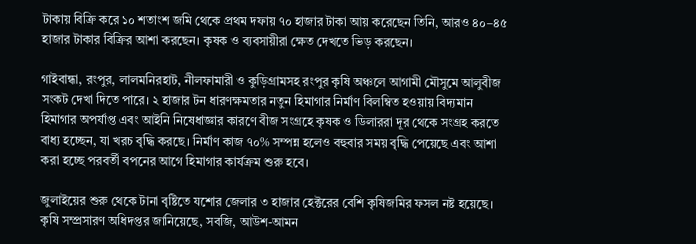টাকায় বিক্রি করে ১০ শতাংশ জমি থেকে প্রথম দফায় ৭০ হাজার টাকা আয় করেছেন তিনি, আরও ৪০–৪৫ হাজার টাকার বিক্রির আশা করছেন। কৃষক ও ব্যবসায়ীরা ক্ষেত দেখতে ভিড় করছেন।

গাইবান্ধা, রংপুর, লালমনিরহাট, নীলফামারী ও কুড়িগ্রামসহ রংপুর কৃষি অঞ্চলে আগামী মৌসুমে আলুবীজ সংকট দেখা দিতে পারে। ২ হাজার টন ধারণক্ষমতার নতুন হিমাগার নির্মাণ বিলম্বিত হওয়ায় বিদ্যমান হিমাগার অপর্যাপ্ত এবং আইনি নিষেধাজ্ঞার কারণে বীজ সংগ্রহে কৃষক ও ডিলাররা দূর থেকে সংগ্রহ করতে বাধ্য হচ্ছেন, যা খরচ বৃদ্ধি করছে। নির্মাণ কাজ ৭০% সম্পন্ন হলেও বহুবার সময় বৃদ্ধি পেয়েছে এবং আশা করা হচ্ছে পরবর্তী বপনের আগে হিমাগার কার্যক্রম শুরু হবে।

জুলাইয়ের শুরু থেকে টানা বৃষ্টিতে যশোর জেলার ৩ হাজার হেক্টরের বেশি কৃষিজমির ফসল নষ্ট হয়েছে। কৃষি সম্প্রসারণ অধিদপ্তর জানিয়েছে, সবজি, আউশ-আমন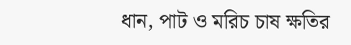ধান, পাট ও মরিচ চাষ ক্ষতির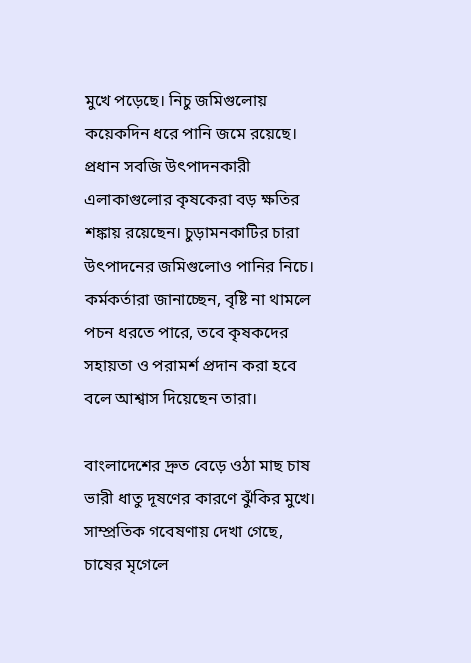মুখে পড়েছে। নিচু জমিগুলোয় কয়েকদিন ধরে পানি জমে রয়েছে। প্রধান সবজি উৎপাদনকারী এলাকাগুলোর কৃষকেরা বড় ক্ষতির শঙ্কায় রয়েছেন। চুড়ামনকাটির চারা উৎপাদনের জমিগুলোও পানির নিচে। কর্মকর্তারা জানাচ্ছেন, বৃষ্টি না থামলে পচন ধরতে পারে, তবে কৃষকদের সহায়তা ও পরামর্শ প্রদান করা হবে বলে আশ্বাস দিয়েছেন তারা।

বাংলাদেশের দ্রুত বেড়ে ওঠা মাছ চাষ ভারী ধাতু দূষণের কারণে ঝুঁকির মুখে। সাম্প্রতিক গবেষণায় দেখা গেছে, চাষের মৃগেলে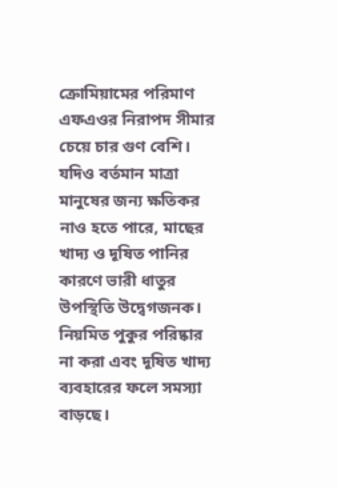ক্রোমিয়ামের পরিমাণ এফএওর নিরাপদ সীমার চেয়ে চার গুণ বেশি। যদিও বর্তমান মাত্রা মানুষের জন্য ক্ষতিকর নাও হতে পারে, মাছের খাদ্য ও দূষিত পানির কারণে ভারী ধাতুর উপস্থিতি উদ্বেগজনক। নিয়মিত পুকুর পরিষ্কার না করা এবং দূষিত খাদ্য ব্যবহারের ফলে সমস্যা বাড়ছে।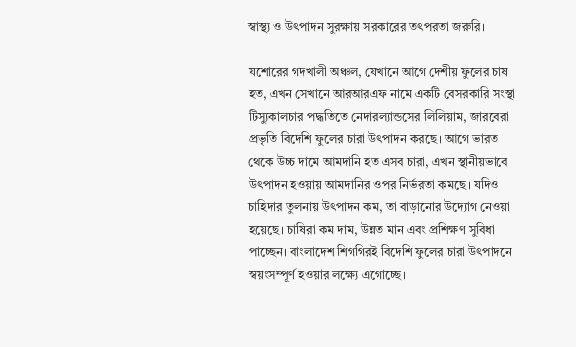স্বাস্থ্য ও উৎপাদন সুরক্ষায় সরকারের তৎপরতা জরুরি।

যশোরের গদখালী অঞ্চল, যেখানে আগে দেশীয় ফুলের চাষ হত, এখন সেখানে আরআরএফ নামে একটি বেসরকারি সংস্থা টিস্যুকালচার পদ্ধতিতে নেদারল্যান্ডসের লিলিয়াম, জারবেরা প্রভৃতি বিদেশি ফুলের চারা উৎপাদন করছে। আগে ভারত থেকে উচ্চ দামে আমদানি হত এসব চারা, এখন স্থানীয়ভাবে উৎপাদন হওয়ায় আমদানির ওপর নির্ভরতা কমছে। যদিও চাহিদার তুলনায় উৎপাদন কম, তা বাড়ানোর উদ্যোগ নেওয়া হয়েছে। চাষিরা কম দাম, উন্নত মান এবং প্রশিক্ষণ সুবিধা পাচ্ছেন। বাংলাদেশ শিগগিরই বিদেশি ফুলের চারা উৎপাদনে স্বয়ংসম্পূর্ণ হওয়ার লক্ষ্যে এগোচ্ছে।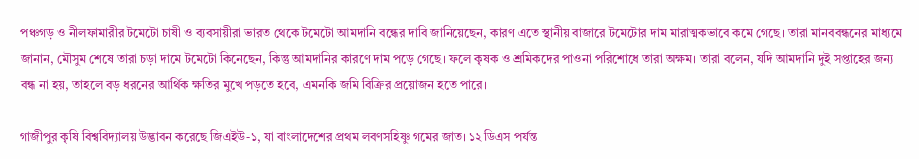পঞ্চগড় ও নীলফামারীর টমেটো চাষী ও ব্যবসায়ীরা ভারত থেকে টমেটো আমদানি বন্ধের দাবি জানিয়েছেন, কারণ এতে স্থানীয় বাজারে টমেটোর দাম মারাত্মকভাবে কমে গেছে। তারা মানববন্ধনের মাধ্যমে জানান, মৌসুম শেষে তারা চড়া দামে টমেটো কিনেছেন, কিন্তু আমদানির কারণে দাম পড়ে গেছে। ফলে কৃষক ও শ্রমিকদের পাওনা পরিশোধে তারা অক্ষম। তারা বলেন, যদি আমদানি দুই সপ্তাহের জন্য বন্ধ না হয়, তাহলে বড় ধরনের আর্থিক ক্ষতির মুখে পড়তে হবে, এমনকি জমি বিক্রির প্রয়োজন হতে পারে।

গাজীপুর কৃষি বিশ্ববিদ্যালয় উদ্ভাবন করেছে জিএইউ-১, যা বাংলাদেশের প্রথম লবণসহিষ্ণু গমের জাত। ১২ ডিএস পর্যন্ত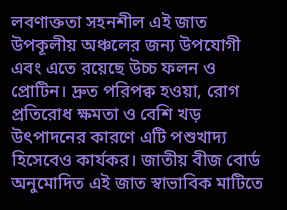লবণাক্ততা সহনশীল এই জাত উপকূলীয় অঞ্চলের জন্য উপযোগী এবং এতে রয়েছে উচ্চ ফলন ও প্রোটিন। দ্রুত পরিপক্ব হওয়া, রোগ প্রতিরোধ ক্ষমতা ও বেশি খড় উৎপাদনের কারণে এটি পশুখাদ্য হিসেবেও কার্যকর। জাতীয় বীজ বোর্ড অনুমোদিত এই জাত স্বাভাবিক মাটিতে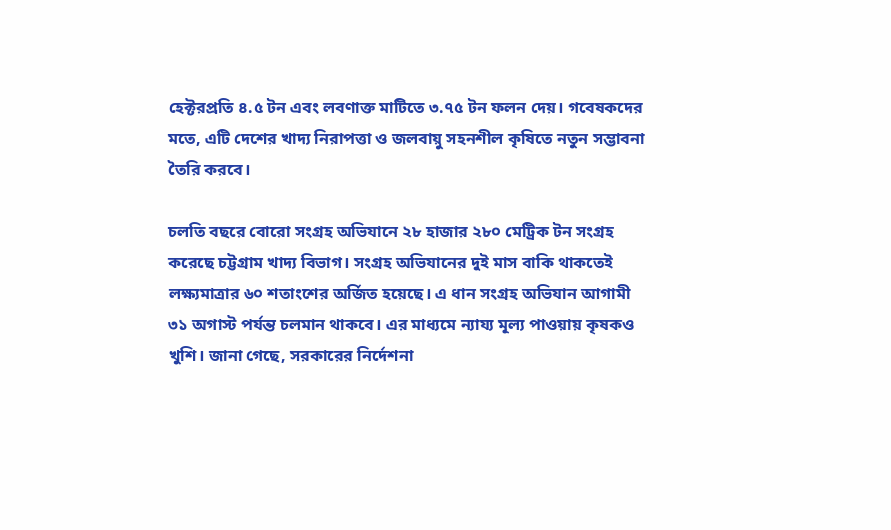হেক্টরপ্রতি ৪.৫ টন এবং লবণাক্ত মাটিতে ৩.৭৫ টন ফলন দেয়। গবেষকদের মতে, এটি দেশের খাদ্য নিরাপত্তা ও জলবায়ু সহনশীল কৃষিতে নতুন সম্ভাবনা তৈরি করবে।

চলতি বছরে বোরো সংগ্রহ অভিযানে ২৮ হাজার ২৮০ মেট্রিক টন সংগ্রহ করেছে চট্টগ্রাম খাদ্য বিভাগ। সংগ্রহ অভিযানের দুই মাস বাকি থাকতেই লক্ষ্যমাত্রার ৬০ শতাংশের অর্জিত হয়েছে। এ ধান সংগ্রহ অভিযান আগামী ৩১ অগাস্ট পর্যন্ত চলমান থাকবে। এর মাধ্যমে ন্যায্য মূল্য পাওয়ায় কৃষকও খুশি। জানা গেছে, সরকারের নির্দেশনা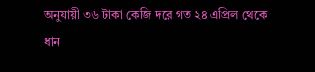অনুযায়ী ৩৬ টাকা কেজি দরে গত ২৪ এপ্রিল থেকে ধান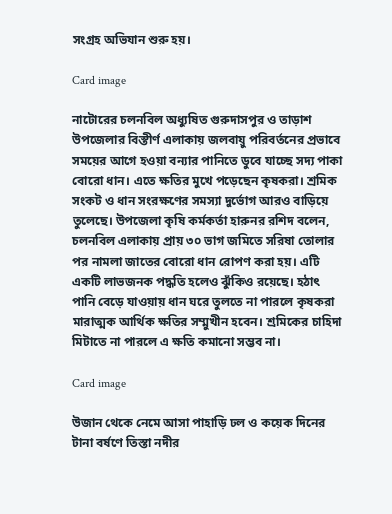সংগ্রহ অভিযান শুরু হয়।

Card image

নাটোরের চলনবিল অধ্যুষিত গুরুদাসপুর ও তাড়াশ উপজেলার বিস্তীর্ণ এলাকায় জলবায়ু পরিবর্তনের প্রভাবে সময়ের আগে হওয়া বন্যার পানিতে ডুবে যাচ্ছে সদ্য পাকা বোরো ধান। এতে ক্ষতির মুখে পড়েছেন কৃষকরা। শ্রমিক সংকট ও ধান সংরক্ষণের সমস্যা দুর্ভোগ আরও বাড়িয়ে তুলেছে। উপজেলা কৃষি কর্মকর্তা হারুনর রশিদ বলেন, চলনবিল এলাকায় প্রায় ৩০ ভাগ জমিতে সরিষা তোলার পর নামলা জাতের বোরো ধান রোপণ করা হয়। এটি একটি লাভজনক পদ্ধতি হলেও ঝুঁকিও রয়েছে। হঠাৎ পানি বেড়ে যাওয়ায় ধান ঘরে তুলতে না পারলে কৃষকরা মারাত্মক আর্থিক ক্ষতির সম্মুখীন হবেন। শ্রমিকের চাহিদা মিটাতে না পারলে এ ক্ষতি কমানো সম্ভব না।

Card image

উজান থেকে নেমে আসা পাহাড়ি ঢল ও কয়েক দিনের টানা বর্ষণে তিস্তা নদীর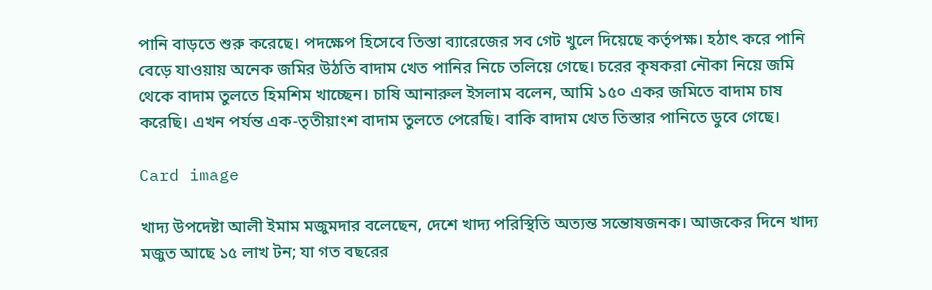পানি বাড়তে শুরু করেছে। পদক্ষেপ হিসেবে তিস্তা ব্যারেজের সব গেট খুলে দিয়েছে কর্তৃপক্ষ। হঠাৎ করে পানি বেড়ে যাওয়ায় অনেক জমির উঠতি বাদাম খেত পানির নিচে তলিয়ে গেছে। চরের কৃষকরা নৌকা নিয়ে জমি থেকে বাদাম তুলতে হিমশিম খাচ্ছেন। চাষি আনারুল ইসলাম বলেন, আমি ১৫০ একর জমিতে বাদাম চাষ করেছি। এখন পর্যন্ত এক-তৃতীয়াংশ বাদাম তুলতে পেরেছি। বাকি বাদাম খেত তিস্তার পানিতে ডুবে গেছে।

Card image

খাদ্য উপদেষ্টা আলী ইমাম মজুমদার বলেছেন, দেশে খাদ্য পরিস্থিতি অত্যন্ত সন্তোষজনক। আজকের দিনে খাদ্য মজুত আছে ১৫ লাখ টন; যা গত বছরের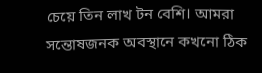চেয়ে তিন লাখ টন বেশি। আমরা সন্তোষজনক অবস্থানে কখনো ঠিক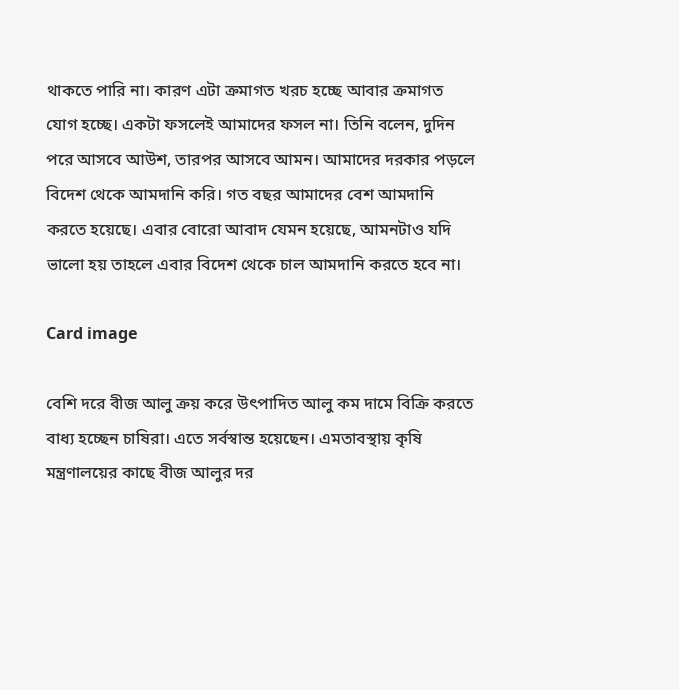থাকতে পারি না। কারণ এটা ক্রমাগত খরচ হচ্ছে আবার ক্রমাগত যোগ হচ্ছে। একটা ফসলেই আমাদের ফসল না। তিনি বলেন, দুদিন পরে আসবে আউশ, তারপর আসবে আমন। আমাদের দরকার পড়লে বিদেশ থেকে আমদানি করি। গত বছর আমাদের বেশ আমদানি করতে হয়েছে। এবার বোরো আবাদ যেমন হয়েছে, আমনটাও যদি ভালো হয় তাহলে এবার বিদেশ থেকে চাল আমদানি করতে হবে না।

Card image

বেশি দরে বীজ আলু ক্রয় করে উৎপাদিত আলু কম দামে বিক্রি করতে বাধ্য হচ্ছেন চাষিরা। এতে সর্বস্বান্ত হয়েছেন। এমতাবস্থায় কৃষি মন্ত্রণালয়ের কাছে বীজ আলুর দর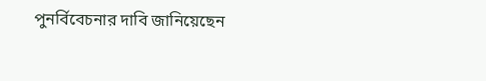পুনর্বিবেচনার দাবি জানিয়েছেন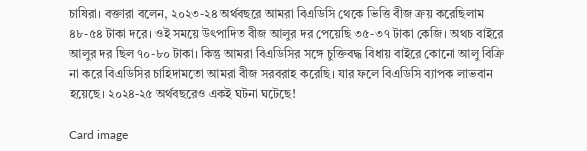চাষিরা। বক্তারা বলেন, ২০২৩-২৪ অর্থবছরে আমরা বিএডিসি থেকে ভিত্তি বীজ ক্রয় করেছিলাম ৪৮-৫৪ টাকা দরে। ওই সময়ে উৎপাদিত বীজ আলুর দর পেয়েছি ৩৫-৩৭ টাকা কেজি। অথচ বাইরে আলুর দর ছিল ৭০-৮০ টাকা। কিন্তু আমরা বিএডিসির সঙ্গে চুক্তিবদ্ধ বিধায় বাইরে কোনো আলু বিক্রি না করে বিএডিসির চাহিদামতো আমরা বীজ সরবরাহ করেছি। যার ফলে বিএডিসি ব্যাপক লাভবান হয়েছে। ২০২৪-২৫ অর্থবছরেও একই ঘটনা ঘটেছে!

Card image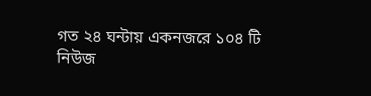গত ২৪ ঘন্টায় একনজরে ১০৪ টি নিউজ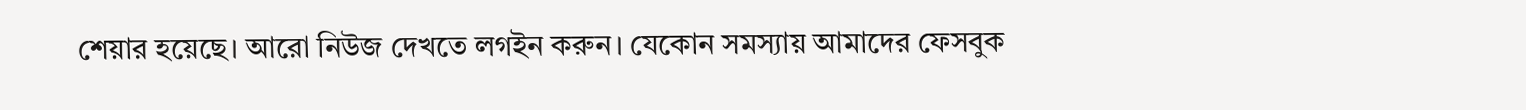শেয়ার হয়েছে। আরো নিউজ দেখতে লগইন করুন। যেকোন সমস্যায় আমাদের ফেসবুক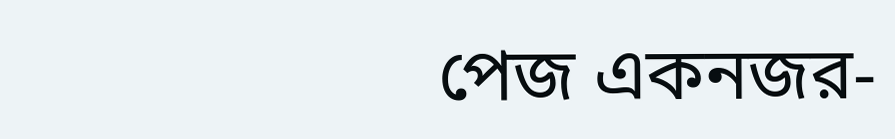পেজ একনজর-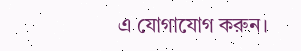এ যোগাযোগ করুন।